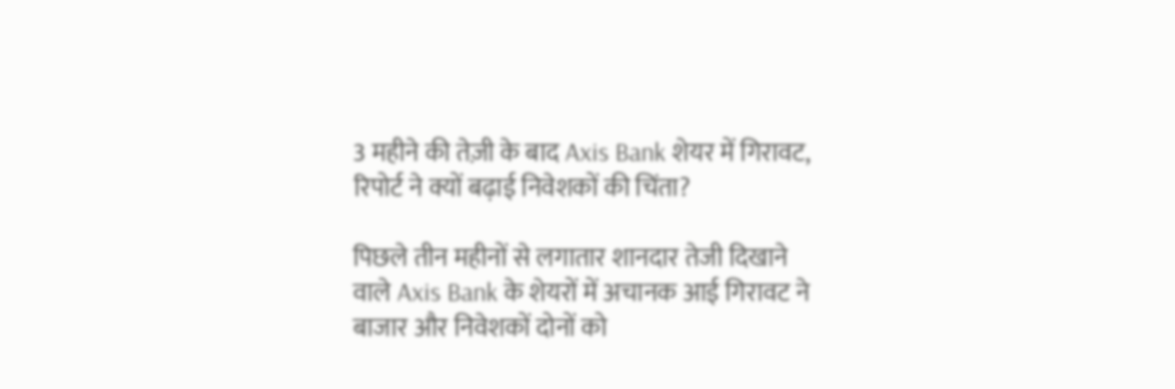3 महीने की तेज़ी के बाद Axis Bank शेयर में गिरावट, रिपोर्ट ने क्यों बढ़ाई निवेशकों की चिंता?

पिछले तीन महीनों से लगातार शानदार तेजी दिखाने वाले Axis Bank के शेयरों में अचानक आई गिरावट ने बाजार और निवेशकों दोनों को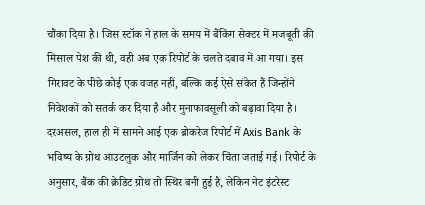चौंका दिया है। जिस स्टॉक ने हाल के समय में बैंकिंग सेक्टर में मजबूती की मिसाल पेश की थी, वही अब एक रिपोर्ट के चलते दबाव में आ गया। इस गिरावट के पीछे कोई एक वजह नहीं, बल्कि कई ऐसे संकेत हैं जिन्होंने निवेशकों को सतर्क कर दिया है और मुनाफावसूली को बढ़ावा दिया है।
दरअसल, हाल ही में सामने आई एक ब्रोकरेज रिपोर्ट में Axis Bank के भविष्य के ग्रोथ आउटलुक और मार्जिन को लेकर चिंता जताई गई। रिपोर्ट के अनुसार, बैंक की क्रेडिट ग्रोथ तो स्थिर बनी हुई है, लेकिन नेट इंटरेस्ट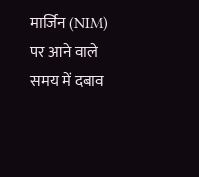मार्जिन (NIM) पर आने वाले समय में दबाव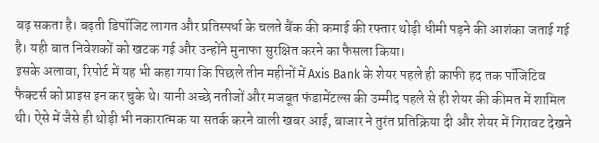बढ़ सकता है। बढ़ती डिपॉजिट लागत और प्रतिस्पर्धा के चलते बैंक की कमाई की रफ्तार थोड़ी धीमी पड़ने की आशंका जताई गई है। यही बात निवेशकों को खटक गई और उन्होंने मुनाफा सुरक्षित करने का फैसला किया।
इसके अलावा, रिपोर्ट में यह भी कहा गया कि पिछले तीन महीनों में Axis Bank के शेयर पहले ही काफी हद तक पॉजिटिव फैक्टर्स को प्राइस इन कर चुके थे। यानी अच्छे नतीजों और मजबूत फंडामेंटल्स की उम्मीद पहले से ही शेयर की कीमत में शामिल थी। ऐसे में जैसे ही थोड़ी भी नकारात्मक या सतर्क करने वाली खबर आई, बाजार ने तुरंत प्रतिक्रिया दी और शेयर में गिरावट देखने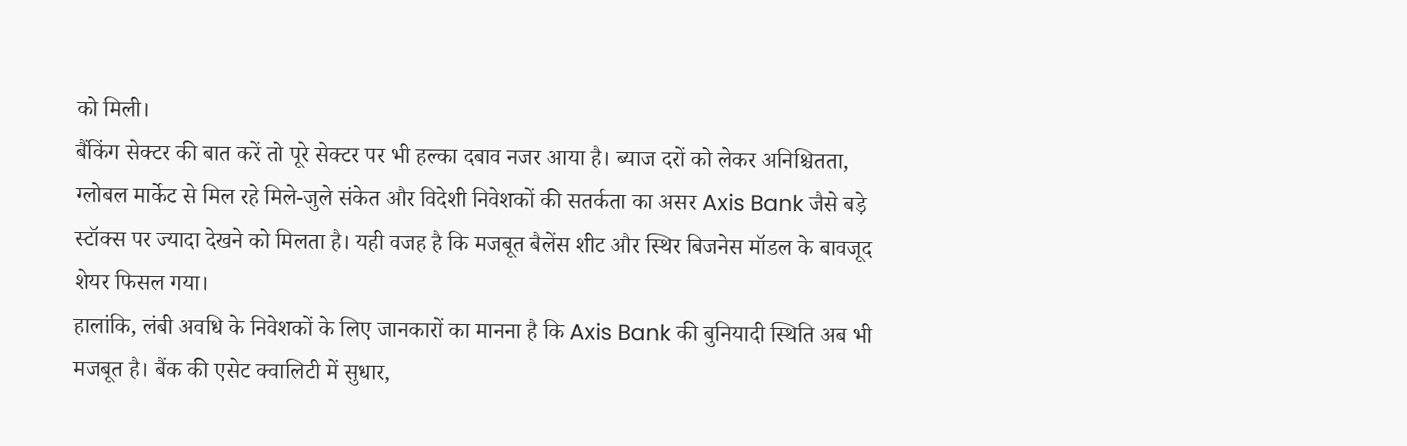को मिली।
बैंकिंग सेक्टर की बात करें तो पूरे सेक्टर पर भी हल्का दबाव नजर आया है। ब्याज दरों को लेकर अनिश्चितता, ग्लोबल मार्केट से मिल रहे मिले-जुले संकेत और विदेशी निवेशकों की सतर्कता का असर Axis Bank जैसे बड़े स्टॉक्स पर ज्यादा देखने को मिलता है। यही वजह है कि मजबूत बैलेंस शीट और स्थिर बिजनेस मॉडल के बावजूद शेयर फिसल गया।
हालांकि, लंबी अवधि के निवेशकों के लिए जानकारों का मानना है कि Axis Bank की बुनियादी स्थिति अब भी मजबूत है। बैंक की एसेट क्वालिटी में सुधार,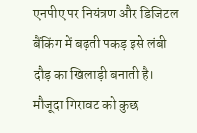एनपीए पर नियंत्रण और डिजिटल बैंकिंग में बढ़ती पकड़ इसे लंबी दौड़ का खिलाड़ी बनाती है। मौजूदा गिरावट को कुछ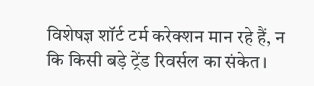विशेषज्ञ शॉर्ट टर्म करेक्शन मान रहे हैं, न कि किसी बड़े ट्रेंड रिवर्सल का संकेत।